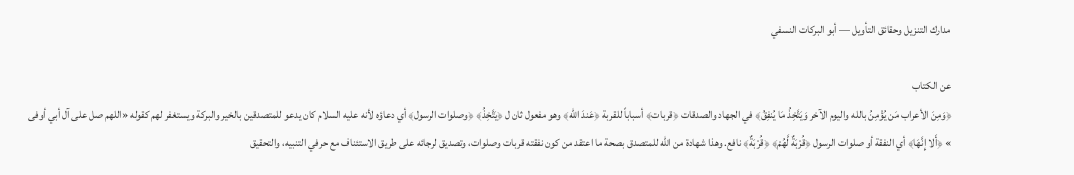مدارك التنزيل وحقائق التأويل — أبو البركات النسفي

عن الكتاب
﴿وَمِنَ الأعراب مَن يُؤْمِنُ بالله واليوم الآخر وَيَتَّخِذُ مَا يُنفِقُ﴾ في الجهاد والصدقات ﴿قربات﴾ أسباباً للقربة ﴿عَندَ الله﴾ وهو مفعول ثان ل ﴿يَتَّخِذُ﴾ ﴿وصلوات الرسول﴾ أي دعاؤه لأنه عليه السلام كان يدعو للمتصدقين بالخير والبركة ويستغفر لهم كقوله «اللهم صل على آل أبي أوفى » ﴿أَلا إِنَّهَا﴾ أي النفقة أو صلوات الرسول ﴿قُرْبَةٌ لَّهُمْ﴾ ﴿قُرْبَةٌ﴾ نافع. وهذا شهادة من الله للمتصدق بصحة ما اعتقد من كون نفقته قربات وصلوات، وتصديق لرجائه على طريق الاستئناف مع حرفي التنبيه، والتحقيق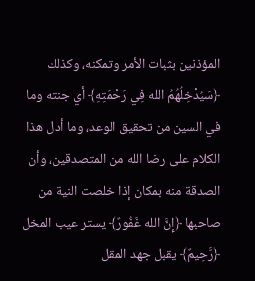المؤذنين بثبات الأمر وتمكنه، وكذلك ﴿سَيُدْخِلُهُمُ الله فِي رَحْمَتِهِ﴾ أي جنته وما في السين من تحقيق الوعد، وما أدل هذا الكلام على رضا الله من المتصدقين، وأن الصدقة منه بمكان إذا خلصت النية من صاحبها ﴿إِنَّ الله غَفُورٌ﴾ يستر عيب المخل ﴿رَّحِيمٌ﴾ يقبل جهد المقل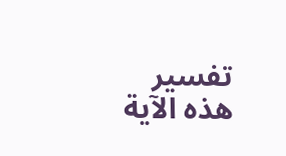تفسير هذه الآية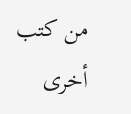من كتب أخرى